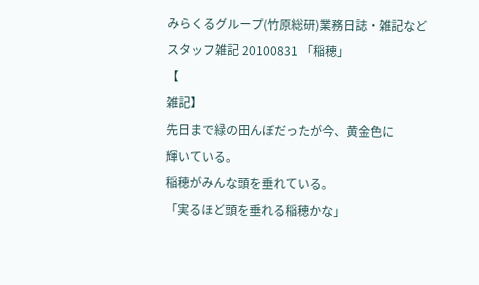みらくるグループ(竹原総研)業務日誌・雑記など
スタッフ雑記 20100831 「稲穂」
【
雑記】
先日まで緑の田んぼだったが今、黄金色に
輝いている。
稲穂がみんな頭を垂れている。
「実るほど頭を垂れる稲穂かな」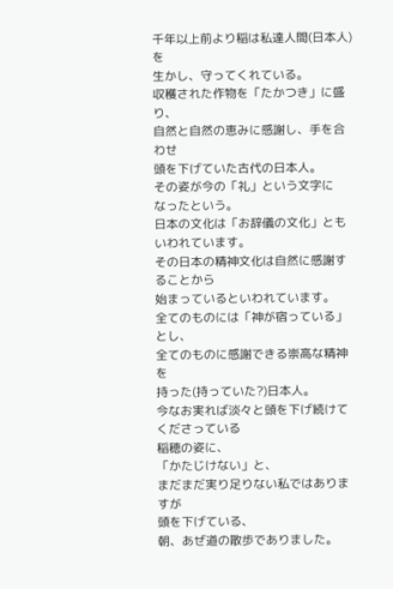千年以上前より稲は私達人間(日本人)を
生かし、守ってくれている。
収穫された作物を「たかつき」に盛り、
自然と自然の恵みに感謝し、手を合わせ
頭を下げていた古代の日本人。
その姿が今の「礼」という文字に
なったという。
日本の文化は「お辞儀の文化」とも
いわれています。
その日本の精神文化は自然に感謝することから
始まっているといわれています。
全てのものには「神が宿っている」とし、
全てのものに感謝できる崇高な精神を
持った(持っていた?)日本人。
今なお実れば淡々と頭を下げ続けてくださっている
稲穂の姿に、
「かたじけない」と、
まだまだ実り足りない私ではありますが
頭を下げている、
朝、あぜ道の散歩でありました。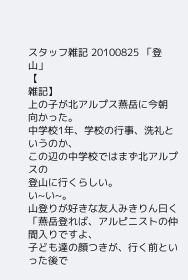スタッフ雑記 20100825 「登山」
【
雑記】
上の子が北アルプス燕岳に今朝
向かった。
中学校1年、学校の行事、洗礼と
いうのか、
この辺の中学校ではまず北アルプスの
登山に行くらしい。
い~い~。
山登りが好きな友人みきりん曰く
「燕岳登れば、アルピニストの仲間入りですよ、
子ども達の顔つきが、行く前といった後で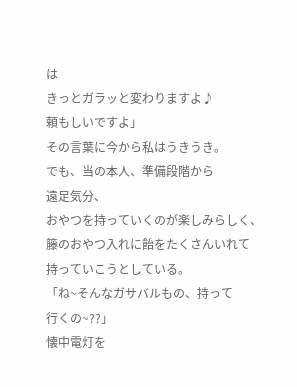は
きっとガラッと変わりますよ♪
頼もしいですよ」
その言葉に今から私はうきうき。
でも、当の本人、準備段階から
遠足気分、
おやつを持っていくのが楽しみらしく、
籐のおやつ入れに飴をたくさんいれて
持っていこうとしている。
「ね~そんなガサバルもの、持って
行くの~??」
懐中電灯を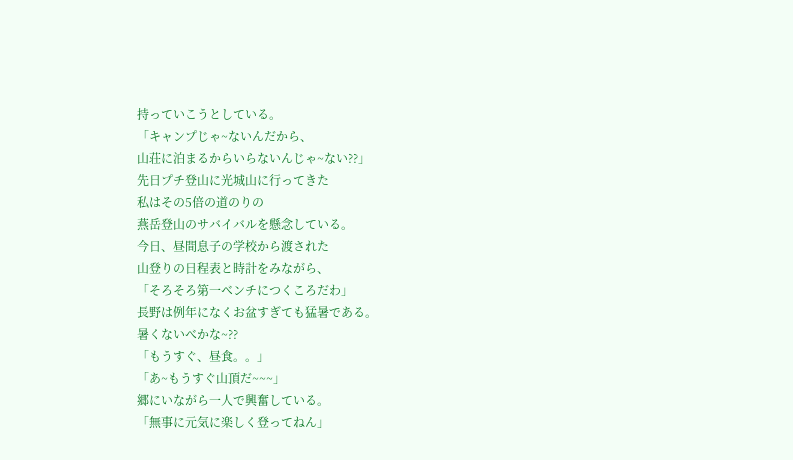持っていこうとしている。
「キャンプじゃ~ないんだから、
山荘に泊まるからいらないんじゃ~ない??」
先日プチ登山に光城山に行ってきた
私はその5倍の道のりの
燕岳登山のサバイバルを懸念している。
今日、昼間息子の学校から渡された
山登りの日程表と時計をみながら、
「そろそろ第一ベンチにつくころだわ」
長野は例年になくお盆すぎても猛暑である。
暑くないべかな~??
「もうすぐ、昼食。。」
「あ~もうすぐ山頂だ~~~」
郷にいながら一人で興奮している。
「無事に元気に楽しく登ってねん」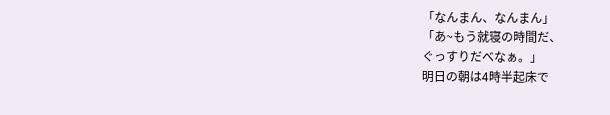「なんまん、なんまん」
「あ~もう就寝の時間だ、
ぐっすりだべなぁ。」
明日の朝は4時半起床で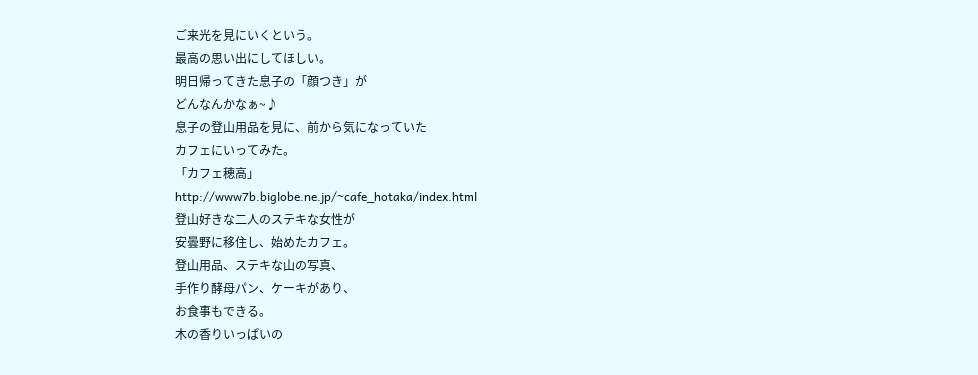ご来光を見にいくという。
最高の思い出にしてほしい。
明日帰ってきた息子の「顔つき」が
どんなんかなぁ~♪
息子の登山用品を見に、前から気になっていた
カフェにいってみた。
「カフェ穂高」
http://www7b.biglobe.ne.jp/~cafe_hotaka/index.html
登山好きな二人のステキな女性が
安曇野に移住し、始めたカフェ。
登山用品、ステキな山の写真、
手作り酵母パン、ケーキがあり、
お食事もできる。
木の香りいっぱいの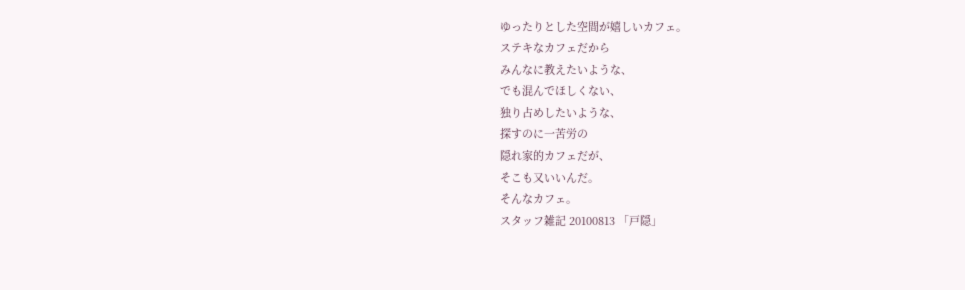ゆったりとした空間が嬉しいカフェ。
ステキなカフェだから
みんなに教えたいような、
でも混んでほしくない、
独り占めしたいような、
探すのに一苦労の
隠れ家的カフェだが、
そこも又いいんだ。
そんなカフェ。
スタッフ雑記 20100813 「戸隠」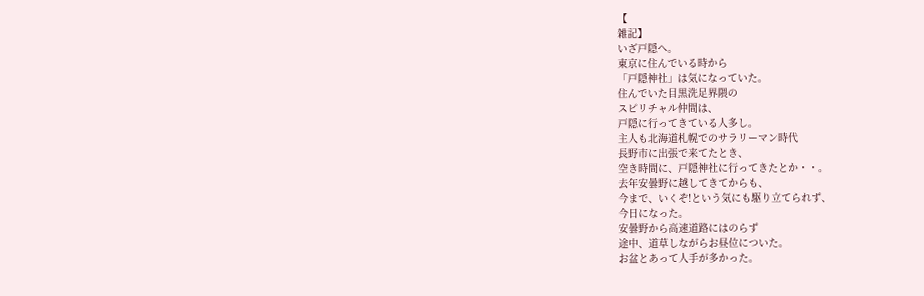【
雑記】
いざ戸隠へ。
東京に住んでいる時から
「戸隠神社」は気になっていた。
住んでいた目黒洗足界隈の
スピリチャル仲間は、
戸隠に行ってきている人多し。
主人も北海道札幌でのサラリーマン時代
長野市に出張で来てたとき、
空き時間に、戸隠神社に行ってきたとか・・。
去年安曇野に越してきてからも、
今まで、いくぞ!という気にも駆り立てられず、
今日になった。
安曇野から高速道路にはのらず
途中、道草しながらお昼位についた。
お盆とあって人手が多かった。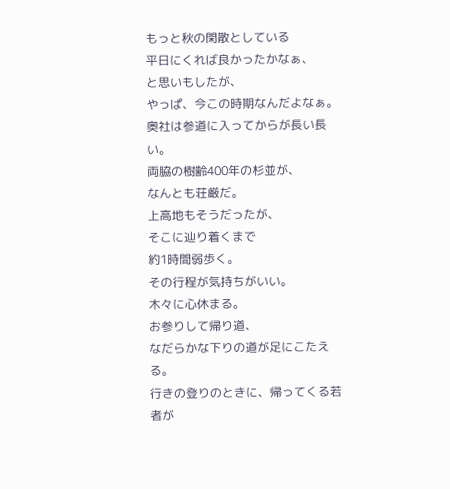もっと秋の閑散としている
平日にくれば良かったかなぁ、
と思いもしたが、
やっぱ、今この時期なんだよなぁ。
奥社は参道に入ってからが長い長い。
両脇の樹齢400年の杉並が、
なんとも荘厳だ。
上高地もそうだったが、
そこに辿り着くまで
約1時間弱歩く。
その行程が気持ちがいい。
木々に心休まる。
お参りして帰り道、
なだらかな下りの道が足にこたえる。
行きの登りのときに、帰ってくる若者が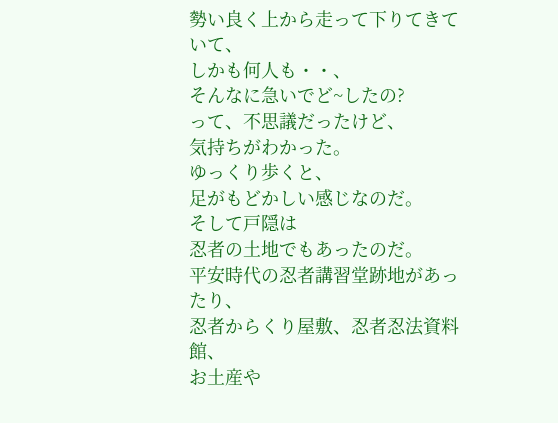勢い良く上から走って下りてきていて、
しかも何人も・・、
そんなに急いでど~したの?
って、不思議だったけど、
気持ちがわかった。
ゆっくり歩くと、
足がもどかしい感じなのだ。
そして戸隠は
忍者の土地でもあったのだ。
平安時代の忍者講習堂跡地があったり、
忍者からくり屋敷、忍者忍法資料館、
お土産や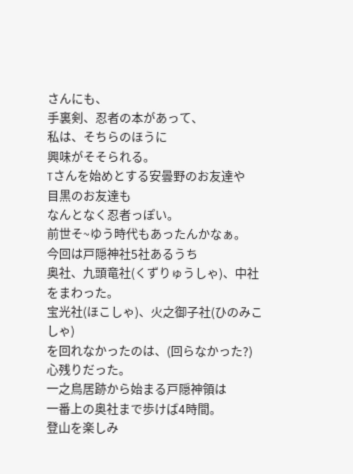さんにも、
手裏剣、忍者の本があって、
私は、そちらのほうに
興味がそそられる。
Tさんを始めとする安曇野のお友達や
目黒のお友達も
なんとなく忍者っぽい。
前世そ~ゆう時代もあったんかなぁ。
今回は戸隠神社5社あるうち
奥社、九頭竜社(くずりゅうしゃ)、中社をまわった。
宝光社(ほこしゃ)、火之御子社(ひのみこしゃ)
を回れなかったのは、(回らなかった?)
心残りだった。
一之鳥居跡から始まる戸隠神領は
一番上の奥社まで歩けば4時間。
登山を楽しみ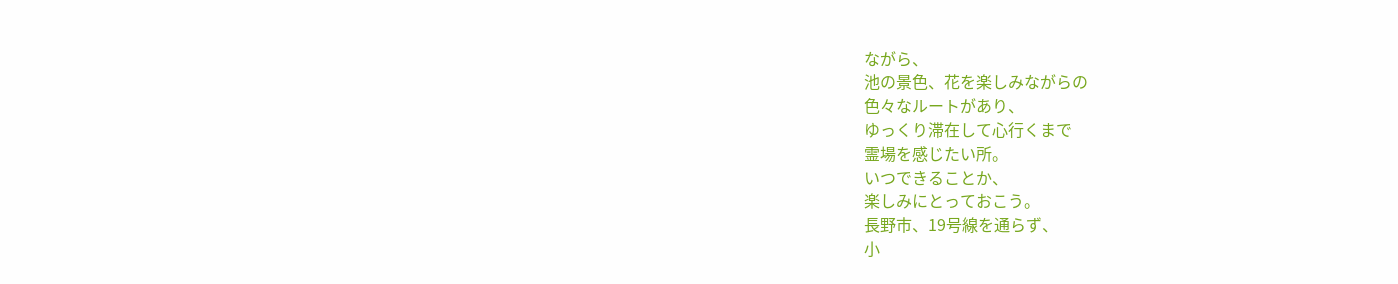ながら、
池の景色、花を楽しみながらの
色々なルートがあり、
ゆっくり滞在して心行くまで
霊場を感じたい所。
いつできることか、
楽しみにとっておこう。
長野市、19号線を通らず、
小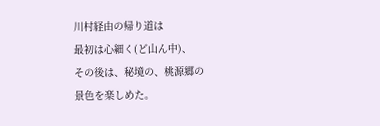川村経由の帰り道は
最初は心細く(ど山ん中)、
その後は、秘境の、桃源郷の
景色を楽しめた。